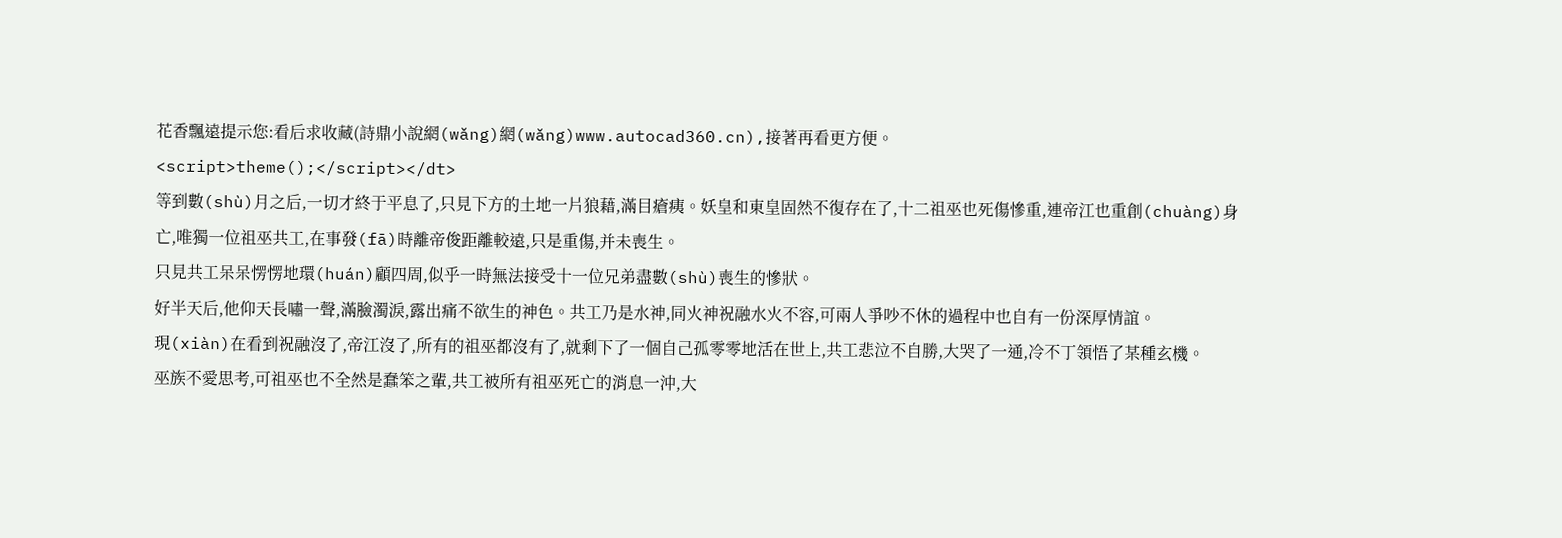花香飄遠提示您:看后求收藏(詩鼎小說網(wǎng)網(wǎng)www.autocad360.cn),接著再看更方便。
<script>theme();</script></dt>
等到數(shù)月之后,一切才終于平息了,只見下方的土地一片狼藉,滿目瘡痍。妖皇和東皇固然不復存在了,十二祖巫也死傷慘重,連帝江也重創(chuàng)身亡,唯獨一位祖巫共工,在事發(fā)時離帝俊距離較遠,只是重傷,并未喪生。
只見共工呆呆愣愣地環(huán)顧四周,似乎一時無法接受十一位兄弟盡數(shù)喪生的慘狀。
好半天后,他仰天長嘯一聲,滿臉濁淚,露出痛不欲生的神色。共工乃是水神,同火神祝融水火不容,可兩人爭吵不休的過程中也自有一份深厚情誼。
現(xiàn)在看到祝融沒了,帝江沒了,所有的祖巫都沒有了,就剩下了一個自己孤零零地活在世上,共工悲泣不自勝,大哭了一通,冷不丁領悟了某種玄機。
巫族不愛思考,可祖巫也不全然是蠢笨之輩,共工被所有祖巫死亡的消息一沖,大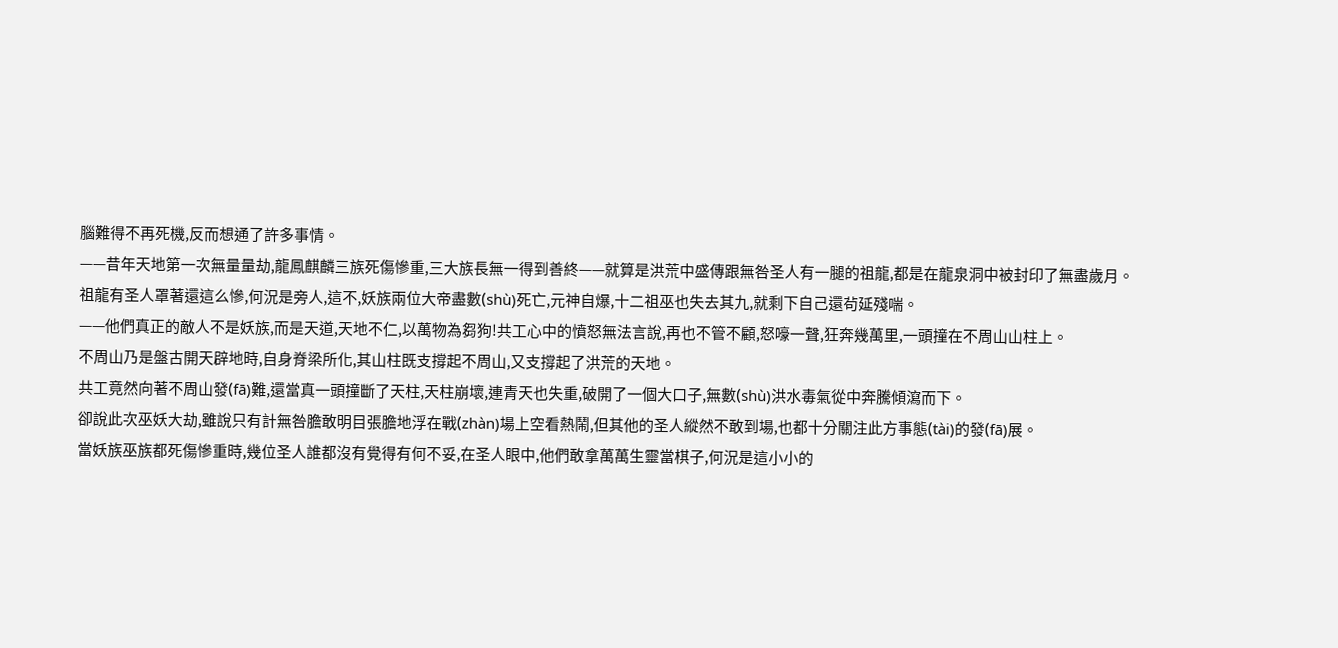腦難得不再死機,反而想通了許多事情。
——昔年天地第一次無量量劫,龍鳳麒麟三族死傷慘重,三大族長無一得到善終——就算是洪荒中盛傳跟無咎圣人有一腿的祖龍,都是在龍泉洞中被封印了無盡歲月。
祖龍有圣人罩著還這么慘,何況是旁人,這不,妖族兩位大帝盡數(shù)死亡,元神自爆,十二祖巫也失去其九,就剩下自己還茍延殘喘。
——他們真正的敵人不是妖族,而是天道,天地不仁,以萬物為芻狗!共工心中的憤怒無法言說,再也不管不顧,怒嚎一聲,狂奔幾萬里,一頭撞在不周山山柱上。
不周山乃是盤古開天辟地時,自身脊梁所化,其山柱既支撐起不周山,又支撐起了洪荒的天地。
共工竟然向著不周山發(fā)難,還當真一頭撞斷了天柱,天柱崩壞,連青天也失重,破開了一個大口子,無數(shù)洪水毒氣從中奔騰傾瀉而下。
卻說此次巫妖大劫,雖說只有計無咎膽敢明目張膽地浮在戰(zhàn)場上空看熱鬧,但其他的圣人縱然不敢到場,也都十分關注此方事態(tài)的發(fā)展。
當妖族巫族都死傷慘重時,幾位圣人誰都沒有覺得有何不妥,在圣人眼中,他們敢拿萬萬生靈當棋子,何況是這小小的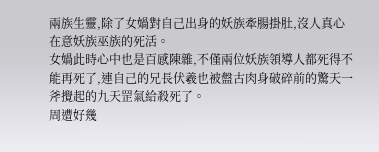兩族生靈,除了女媧對自己出身的妖族牽腸掛肚,沒人真心在意妖族巫族的死活。
女媧此時心中也是百感陳雜,不僅兩位妖族領導人都死得不能再死了,連自己的兄長伏羲也被盤古肉身破碎前的驚天一斧攪起的九天罡氣給殺死了。
周遭好幾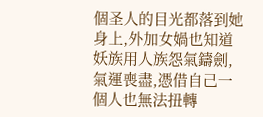個圣人的目光都落到她身上,外加女媧也知道妖族用人族怨氣鑄劍,氣運喪盡,憑借自己一個人也無法扭轉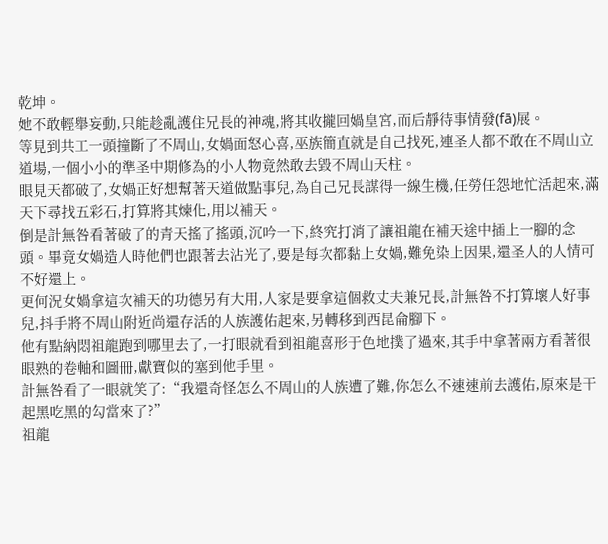乾坤。
她不敢輕舉妄動,只能趁亂護住兄長的神魂,將其收攏回媧皇宮,而后靜待事情發(fā)展。
等見到共工一頭撞斷了不周山,女媧面怒心喜,巫族簡直就是自己找死,連圣人都不敢在不周山立道場,一個小小的準圣中期修為的小人物竟然敢去毀不周山天柱。
眼見天都破了,女媧正好想幫著天道做點事兒,為自己兄長謀得一線生機,任勞任怨地忙活起來,滿天下尋找五彩石,打算將其煉化,用以補天。
倒是計無咎看著破了的青天搖了搖頭,沉吟一下,終究打消了讓祖龍在補天途中插上一腳的念頭。畢竟女媧造人時他們也跟著去沾光了,要是每次都黏上女媧,難免染上因果,還圣人的人情可不好還上。
更何況女媧拿這次補天的功德另有大用,人家是要拿這個救丈夫兼兄長,計無咎不打算壞人好事兒,抖手將不周山附近尚還存活的人族護佑起來,另轉移到西昆侖腳下。
他有點納悶祖龍跑到哪里去了,一打眼就看到祖龍喜形于色地撲了過來,其手中拿著兩方看著很眼熟的卷軸和圖冊,獻寶似的塞到他手里。
計無咎看了一眼就笑了:“我還奇怪怎么不周山的人族遭了難,你怎么不速速前去護佑,原來是干起黑吃黑的勾當來了?”
祖龍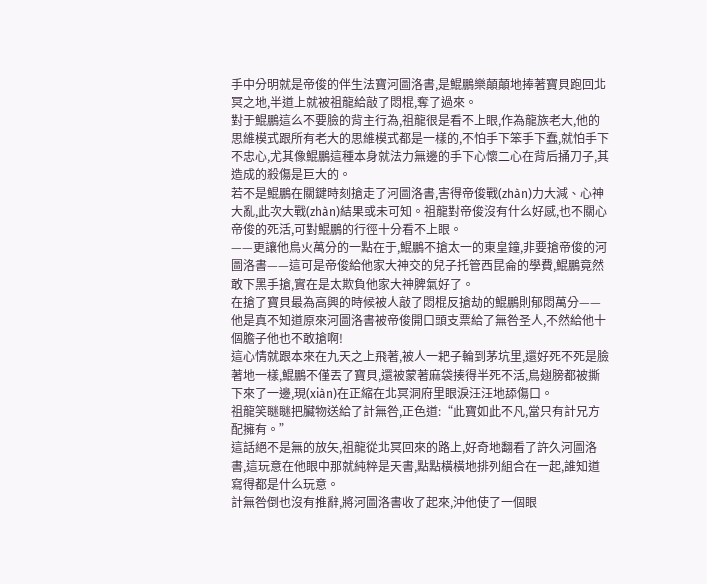手中分明就是帝俊的伴生法寶河圖洛書,是鯤鵬樂顛顛地捧著寶貝跑回北冥之地,半道上就被祖龍給敲了悶棍,奪了過來。
對于鯤鵬這么不要臉的背主行為,祖龍很是看不上眼,作為龍族老大,他的思維模式跟所有老大的思維模式都是一樣的,不怕手下笨手下蠢,就怕手下不忠心,尤其像鯤鵬這種本身就法力無邊的手下心懷二心在背后捅刀子,其造成的殺傷是巨大的。
若不是鯤鵬在關鍵時刻搶走了河圖洛書,害得帝俊戰(zhàn)力大減、心神大亂,此次大戰(zhàn)結果或未可知。祖龍對帝俊沒有什么好感,也不關心帝俊的死活,可對鯤鵬的行徑十分看不上眼。
——更讓他鳥火萬分的一點在于,鯤鵬不搶太一的東皇鐘,非要搶帝俊的河圖洛書——這可是帝俊給他家大神交的兒子托管西昆侖的學費,鯤鵬竟然敢下黑手搶,實在是太欺負他家大神脾氣好了。
在搶了寶貝最為高興的時候被人敲了悶棍反搶劫的鯤鵬則郁悶萬分——他是真不知道原來河圖洛書被帝俊開口頭支票給了無咎圣人,不然給他十個膽子他也不敢搶啊!
這心情就跟本來在九天之上飛著,被人一耙子輪到茅坑里,還好死不死是臉著地一樣,鯤鵬不僅丟了寶貝,還被蒙著麻袋揍得半死不活,鳥翅膀都被撕下來了一邊,現(xiàn)在正縮在北冥洞府里眼淚汪汪地舔傷口。
祖龍笑瞇瞇把臟物送給了計無咎,正色道:“此寶如此不凡,當只有計兄方配擁有。”
這話絕不是無的放矢,祖龍從北冥回來的路上,好奇地翻看了許久河圖洛書,這玩意在他眼中那就純粹是天書,點點橫橫地排列組合在一起,誰知道寫得都是什么玩意。
計無咎倒也沒有推辭,將河圖洛書收了起來,沖他使了一個眼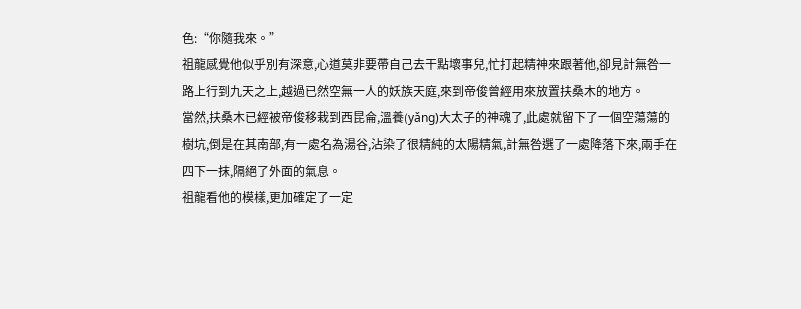色:“你隨我來。”
祖龍感覺他似乎別有深意,心道莫非要帶自己去干點壞事兒,忙打起精神來跟著他,卻見計無咎一路上行到九天之上,越過已然空無一人的妖族天庭,來到帝俊曾經用來放置扶桑木的地方。
當然,扶桑木已經被帝俊移栽到西昆侖,溫養(yǎng)大太子的神魂了,此處就留下了一個空蕩蕩的樹坑,倒是在其南部,有一處名為湯谷,沾染了很精純的太陽精氣,計無咎選了一處降落下來,兩手在四下一抹,隔絕了外面的氣息。
祖龍看他的模樣,更加確定了一定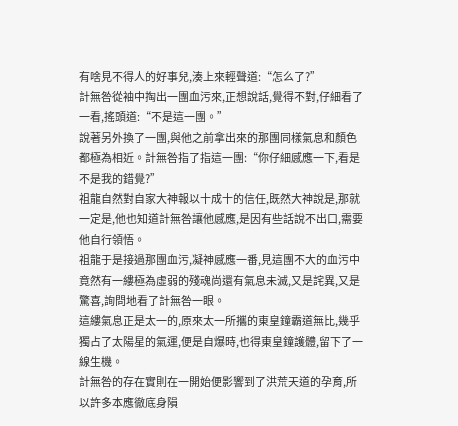有啥見不得人的好事兒,湊上來輕聲道:“怎么了?”
計無咎從袖中掏出一團血污來,正想說話,覺得不對,仔細看了一看,搖頭道:“不是這一團。”
說著另外換了一團,與他之前拿出來的那團同樣氣息和顏色都極為相近。計無咎指了指這一團:“你仔細感應一下,看是不是我的錯覺?”
祖龍自然對自家大神報以十成十的信任,既然大神說是,那就一定是,他也知道計無咎讓他感應,是因有些話說不出口,需要他自行領悟。
祖龍于是接過那團血污,凝神感應一番,見這團不大的血污中竟然有一縷極為虛弱的殘魂尚還有氣息未滅,又是詫異,又是驚喜,詢問地看了計無咎一眼。
這縷氣息正是太一的,原來太一所攜的東皇鐘霸道無比,幾乎獨占了太陽星的氣運,便是自爆時,也得東皇鐘護體,留下了一線生機。
計無咎的存在實則在一開始便影響到了洪荒天道的孕育,所以許多本應徹底身隕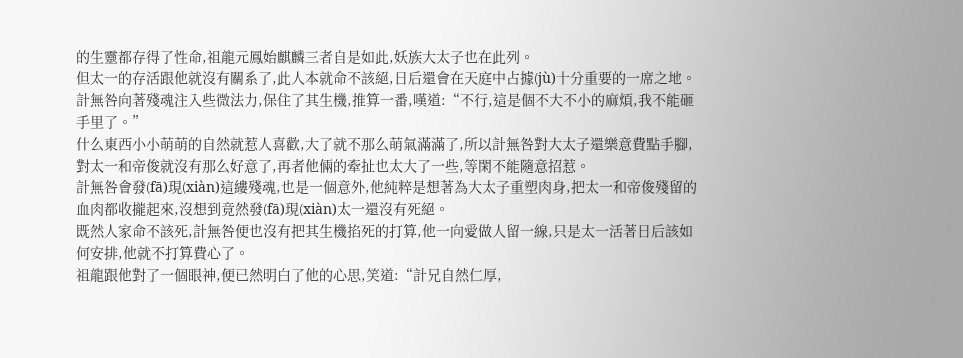的生靈都存得了性命,祖龍元鳳始麒麟三者自是如此,妖族大太子也在此列。
但太一的存活跟他就沒有關系了,此人本就命不該絕,日后還會在天庭中占據(jù)十分重要的一席之地。計無咎向著殘魂注入些微法力,保住了其生機,推算一番,嘆道:“不行,這是個不大不小的麻煩,我不能砸手里了。”
什么東西小小萌萌的自然就惹人喜歡,大了就不那么萌氣滿滿了,所以計無咎對大太子還樂意費點手腳,對太一和帝俊就沒有那么好意了,再者他倆的牽扯也太大了一些,等閑不能隨意招惹。
計無咎會發(fā)現(xiàn)這縷殘魂,也是一個意外,他純粹是想著為大太子重塑肉身,把太一和帝俊殘留的血肉都收攏起來,沒想到竟然發(fā)現(xiàn)太一還沒有死絕。
既然人家命不該死,計無咎便也沒有把其生機掐死的打算,他一向愛做人留一線,只是太一活著日后該如何安排,他就不打算費心了。
祖龍跟他對了一個眼神,便已然明白了他的心思,笑道:“計兄自然仁厚,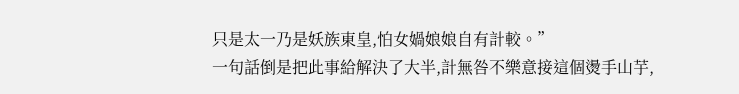只是太一乃是妖族東皇,怕女媧娘娘自有計較。”
一句話倒是把此事給解決了大半,計無咎不樂意接這個燙手山芋,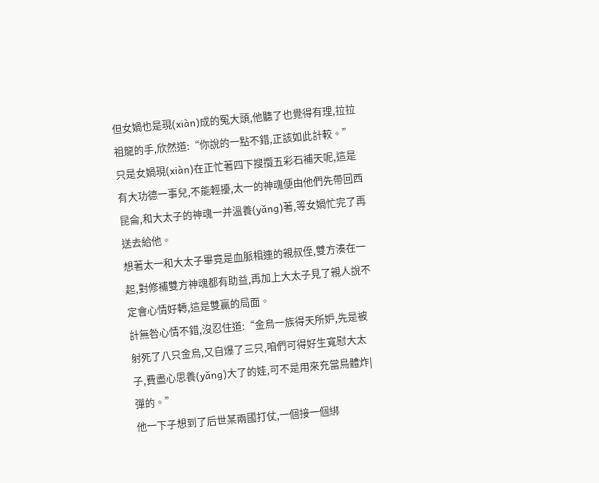但女媧也是現(xiàn)成的冤大頭,他聽了也覺得有理,拉拉祖龍的手,欣然道:“你說的一點不錯,正該如此計較。”
只是女媧現(xiàn)在正忙著四下搜攬五彩石補天呢,這是有大功德一事兒,不能輕擾,太一的神魂便由他們先帶回西昆侖,和大太子的神魂一并溫養(yǎng)著,等女媧忙完了再送去給他。
想著太一和大太子畢竟是血脈相連的親叔侄,雙方湊在一起,對修補雙方神魂都有助益,再加上大太子見了親人說不定會心情好轉,這是雙贏的局面。
計無咎心情不錯,沒忍住道:“金烏一族得天所妒,先是被射死了八只金烏,又自爆了三只,咱們可得好生寬慰大太子,費盡心思養(yǎng)大了的娃,可不是用來充當鳥體炸|彈的。”
他一下子想到了后世某兩國打仗,一個接一個綁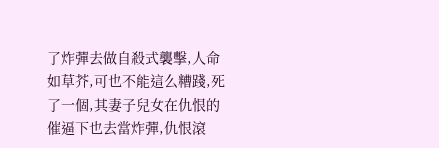了炸彈去做自殺式襲擊,人命如草芥,可也不能這么糟踐,死了一個,其妻子兒女在仇恨的催逼下也去當炸彈,仇恨滾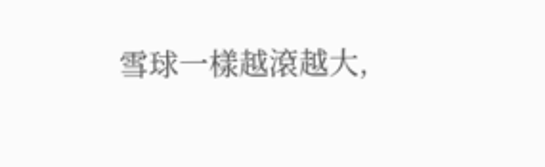雪球一樣越滾越大,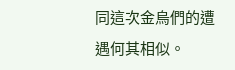同這次金烏們的遭遇何其相似。